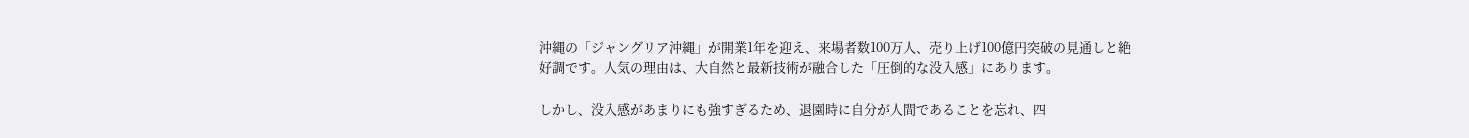沖縄の「ジャングリア沖縄」が開業1年を迎え、来場者数100万人、売り上げ100億円突破の見通しと絶好調です。人気の理由は、大自然と最新技術が融合した「圧倒的な没入感」にあります。

しかし、没入感があまりにも強すぎるため、退園時に自分が人間であることを忘れ、四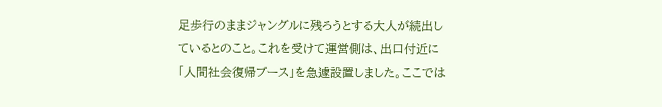足歩行のままジャングルに残ろうとする大人が続出しているとのこと。これを受けて運営側は、出口付近に「人間社会復帰ブース」を急遽設置しました。ここでは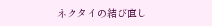ネクタイの結び直し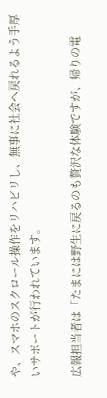や、スマホのスクロール操作をリハビリし、無事に社会へ戻れるよう手厚いサポートが行われています。

広報担当者は「たまには野生に戻るのも贅沢な体験ですが、帰りの電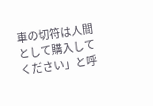車の切符は人間として購入してください」と呼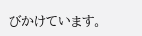びかけています。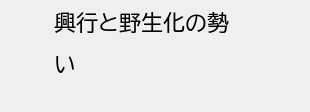興行と野生化の勢い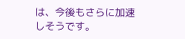は、今後もさらに加速しそうです。